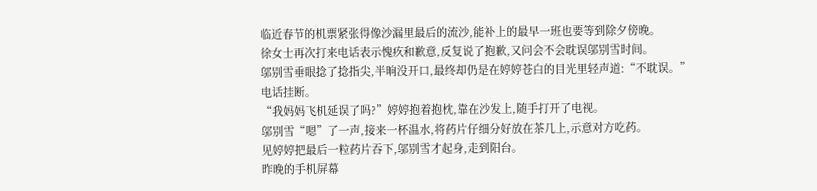临近春节的机票紧张得像沙漏里最后的流沙,能补上的最早一班也要等到除夕傍晚。
徐女士再次打来电话表示愧疚和歉意,反复说了抱歉,又问会不会耽误邬别雪时间。
邬别雪垂眼捻了捻指尖,半晌没开口,最终却仍是在婷婷苍白的目光里轻声道:“不耽误。”
电话挂断。
“我妈妈飞机延误了吗?”婷婷抱着抱枕,靠在沙发上,随手打开了电视。
邬别雪“嗯”了一声,接来一杯温水,将药片仔细分好放在茶几上,示意对方吃药。
见婷婷把最后一粒药片吞下,邬别雪才起身,走到阳台。
昨晚的手机屏幕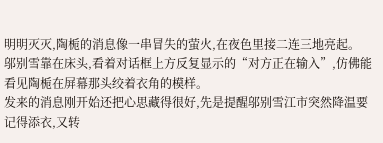明明灭灭,陶栀的消息像一串冒失的萤火,在夜色里接二连三地亮起。
邬别雪靠在床头,看着对话框上方反复显示的“对方正在输入”,仿佛能看见陶栀在屏幕那头绞着衣角的模样。
发来的消息刚开始还把心思藏得很好,先是提醒邬别雪江市突然降温要记得添衣,又转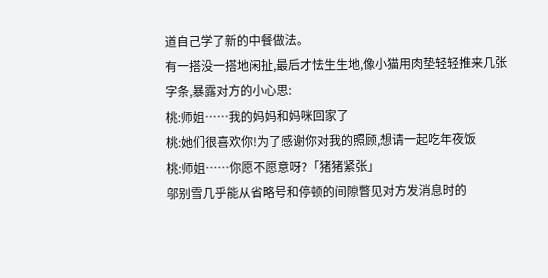道自己学了新的中餐做法。
有一搭没一搭地闲扯,最后才怯生生地,像小猫用肉垫轻轻推来几张字条,暴露对方的小心思:
桃:师姐……我的妈妈和妈咪回家了
桃:她们很喜欢你!为了感谢你对我的照顾,想请一起吃年夜饭
桃:师姐……你愿不愿意呀?「猪猪紧张」
邬别雪几乎能从省略号和停顿的间隙瞥见对方发消息时的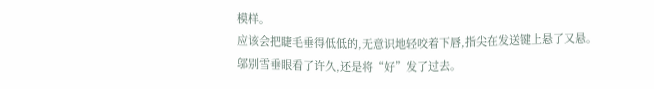模样。
应该会把睫毛垂得低低的,无意识地轻咬着下唇,指尖在发送键上悬了又悬。
邬别雪垂眼看了许久,还是将“好”发了过去。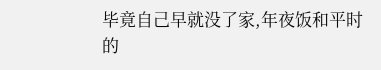毕竟自己早就没了家,年夜饭和平时的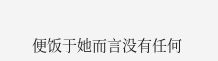便饭于她而言没有任何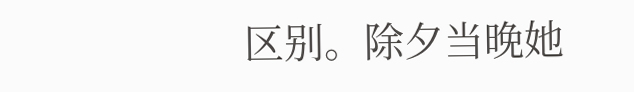区别。除夕当晚她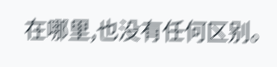在哪里,也没有任何区别。